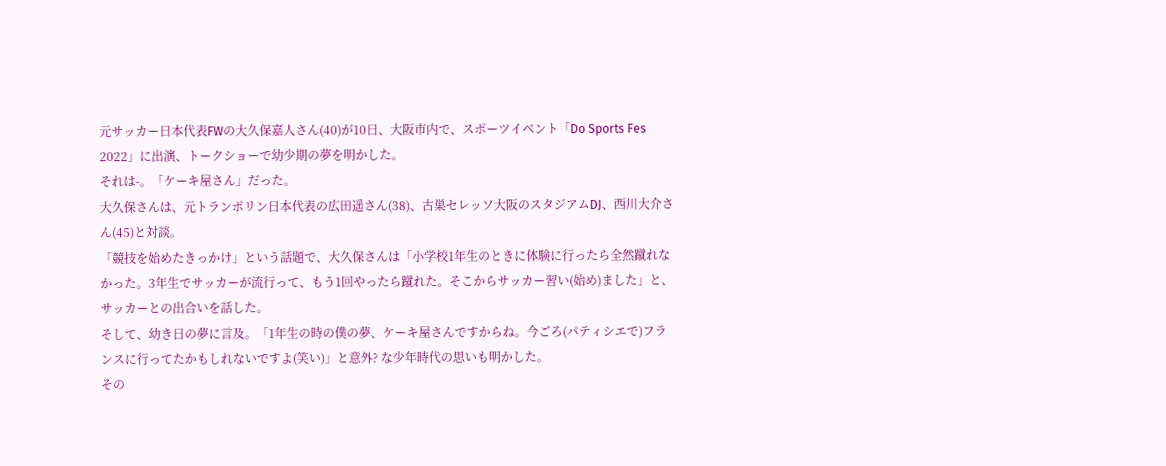元サッカー日本代表FWの大久保嘉人さん(40)が10日、大阪市内で、スポーツイベント「Do Sports Fes 2022」に出演、トークショーで幼少期の夢を明かした。
それは-。「ケーキ屋さん」だった。
大久保さんは、元トランポリン日本代表の広田遥さん(38)、古巣セレッソ大阪のスタジアムDJ、西川大介さん(45)と対談。
「競技を始めたきっかけ」という話題で、大久保さんは「小学校1年生のときに体験に行ったら全然蹴れなかった。3年生でサッカーが流行って、もう1回やったら蹴れた。そこからサッカー習い(始め)ました」と、サッカーとの出合いを話した。
そして、幼き日の夢に言及。「1年生の時の僕の夢、ケーキ屋さんですからね。今ごろ(パティシエで)フランスに行ってたかもしれないですよ(笑い)」と意外? な少年時代の思いも明かした。
その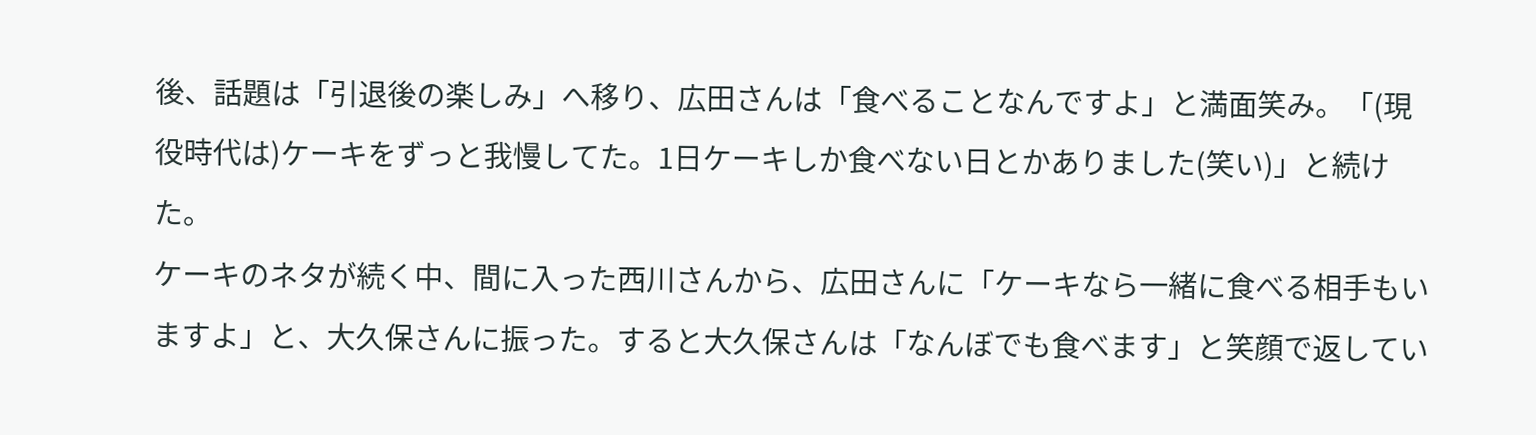後、話題は「引退後の楽しみ」へ移り、広田さんは「食べることなんですよ」と満面笑み。「(現役時代は)ケーキをずっと我慢してた。1日ケーキしか食べない日とかありました(笑い)」と続けた。
ケーキのネタが続く中、間に入った西川さんから、広田さんに「ケーキなら一緒に食べる相手もいますよ」と、大久保さんに振った。すると大久保さんは「なんぼでも食べます」と笑顔で返してい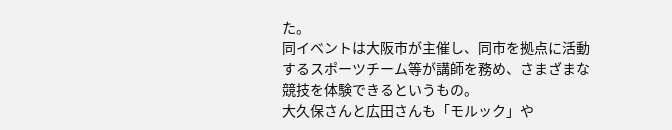た。
同イベントは大阪市が主催し、同市を拠点に活動するスポーツチーム等が講師を務め、さまざまな競技を体験できるというもの。
大久保さんと広田さんも「モルック」や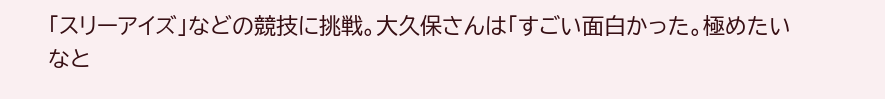「スリーアイズ」などの競技に挑戦。大久保さんは「すごい面白かった。極めたいなと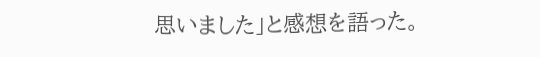思いました」と感想を語った。